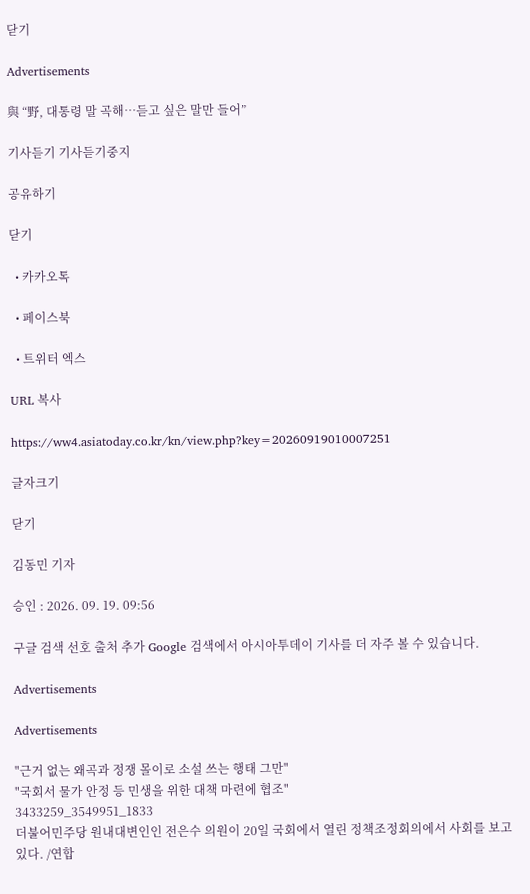닫기

Advertisements

與 “野, 대통령 말 곡해…듣고 싶은 말만 들어”

기사듣기 기사듣기중지

공유하기

닫기

  • 카카오톡

  • 페이스북

  • 트위터 엑스

URL 복사

https://ww4.asiatoday.co.kr/kn/view.php?key=20260919010007251

글자크기

닫기

김동민 기자

승인 : 2026. 09. 19. 09:56

구글 검색 선호 출처 추가 Google 검색에서 아시아투데이 기사를 더 자주 볼 수 있습니다.

Advertisements

Advertisements

"근거 없는 왜곡과 정쟁 몰이로 소설 쓰는 행태 그만"
"국회서 물가 안정 등 민생을 위한 대책 마련에 협조"
3433259_3549951_1833
더불어민주당 원내대변인인 전은수 의원이 20일 국회에서 열린 정책조정회의에서 사회를 보고 있다. /연합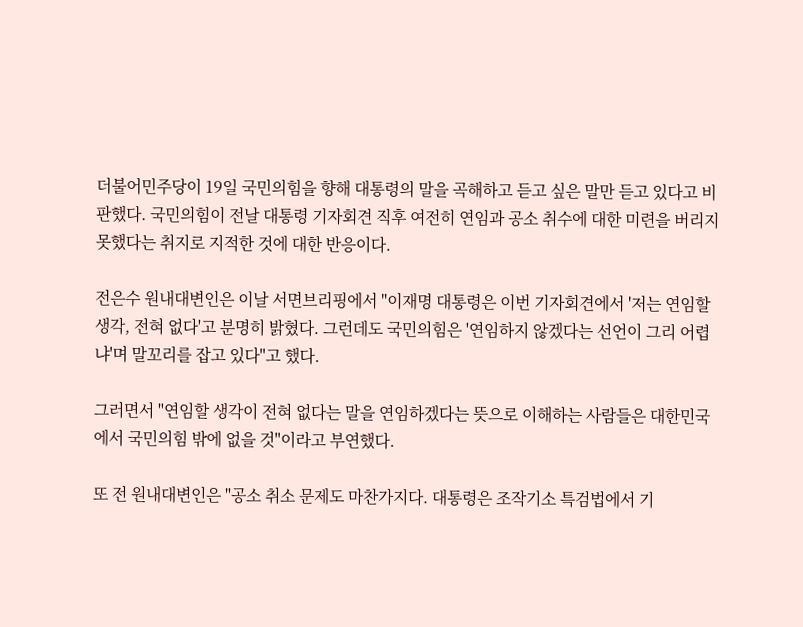더불어민주당이 19일 국민의힘을 향해 대통령의 말을 곡해하고 듣고 싶은 말만 듣고 있다고 비판했다. 국민의힘이 전날 대통령 기자회견 직후 여전히 연임과 공소 취수에 대한 미련을 버리지 못했다는 취지로 지적한 것에 대한 반응이다.

전은수 원내대변인은 이날 서면브리핑에서 "이재명 대통령은 이번 기자회견에서 '저는 연임할 생각, 전혀 없다'고 분명히 밝혔다. 그런데도 국민의힘은 '연임하지 않겠다는 선언이 그리 어렵냐'며 말꼬리를 잡고 있다"고 했다.

그러면서 "연임할 생각이 전혀 없다는 말을 연임하겠다는 뜻으로 이해하는 사람들은 대한민국에서 국민의힘 밖에 없을 것"이라고 부연했다.

또 전 원내대변인은 "공소 취소 문제도 마찬가지다. 대통령은 조작기소 특검법에서 기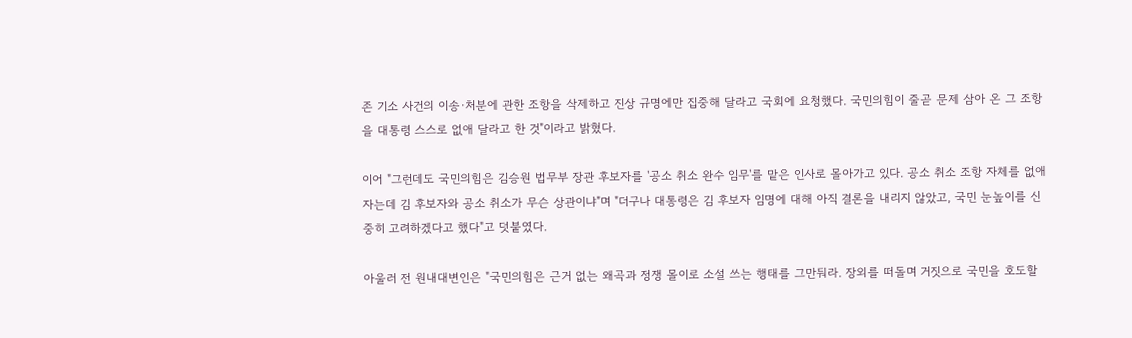존 기소 사건의 이송·처분에 관한 조항을 삭제하고 진상 규명에만 집중해 달라고 국회에 요청했다. 국민의힘이 줄곧 문제 삼아 온 그 조항을 대통령 스스로 없애 달라고 한 것"이라고 밝혔다.

이어 "그런데도 국민의힘은 김승원 법무부 장관 후보자를 '공소 취소 완수 임무'를 맡은 인사로 몰아가고 있다. 공소 취소 조항 자체를 없애자는데 김 후보자와 공소 취소가 무슨 상관이냐"며 "더구나 대통령은 김 후보자 임명에 대해 아직 결론을 내리지 않았고, 국민 눈높이를 신중히 고려하겠다고 했다"고 덧붙였다.

아울러 전 원내대변인은 "국민의힘은 근거 없는 왜곡과 정쟁 몰이로 소설 쓰는 행태를 그만둬라. 장외를 떠돌며 거짓으로 국민을 호도할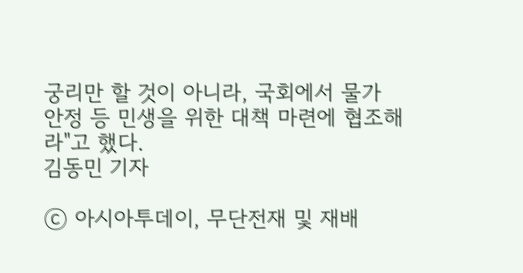궁리만 할 것이 아니라, 국회에서 물가 안정 등 민생을 위한 대책 마련에 협조해라"고 했다.
김동민 기자

ⓒ 아시아투데이, 무단전재 및 재배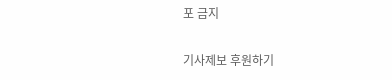포 금지

기사제보 후원하기